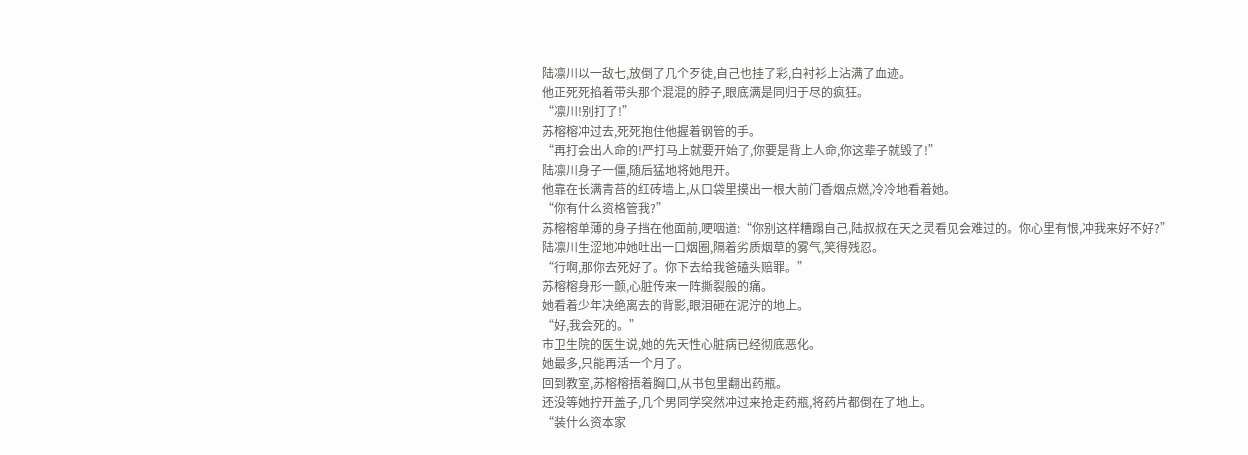陆凛川以一敌七,放倒了几个歹徒,自己也挂了彩,白衬衫上沾满了血迹。
他正死死掐着带头那个混混的脖子,眼底满是同归于尽的疯狂。
“凛川!别打了!”
苏榕榕冲过去,死死抱住他握着钢管的手。
“再打会出人命的!严打马上就要开始了,你要是背上人命,你这辈子就毁了!”
陆凛川身子一僵,随后猛地将她甩开。
他靠在长满青苔的红砖墙上,从口袋里摸出一根大前门香烟点燃,冷冷地看着她。
“你有什么资格管我?”
苏榕榕单薄的身子挡在他面前,哽咽道:“你别这样糟蹋自己,陆叔叔在天之灵看见会难过的。你心里有恨,冲我来好不好?”
陆凛川生涩地冲她吐出一口烟圈,隔着劣质烟草的雾气,笑得残忍。
“行啊,那你去死好了。你下去给我爸磕头赔罪。”
苏榕榕身形一颤,心脏传来一阵撕裂般的痛。
她看着少年决绝离去的背影,眼泪砸在泥泞的地上。
“好,我会死的。”
市卫生院的医生说,她的先天性心脏病已经彻底恶化。
她最多,只能再活一个月了。
回到教室,苏榕榕捂着胸口,从书包里翻出药瓶。
还没等她拧开盖子,几个男同学突然冲过来抢走药瓶,将药片都倒在了地上。
“装什么资本家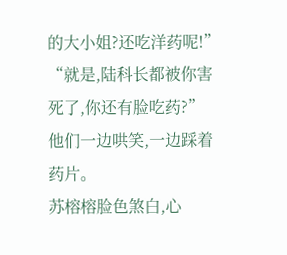的大小姐?还吃洋药呢!”
“就是,陆科长都被你害死了,你还有脸吃药?”
他们一边哄笑,一边踩着药片。
苏榕榕脸色煞白,心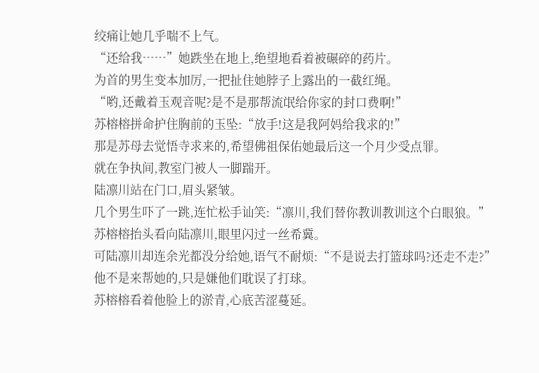绞痛让她几乎喘不上气。
“还给我……”她跌坐在地上,绝望地看着被碾碎的药片。
为首的男生变本加厉,一把扯住她脖子上露出的一截红绳。
“哟,还戴着玉观音呢?是不是那帮流氓给你家的封口费啊!”
苏榕榕拼命护住胸前的玉坠:“放手!这是我阿妈给我求的!”
那是苏母去觉悟寺求来的,希望佛祖保佑她最后这一个月少受点罪。
就在争执间,教室门被人一脚踹开。
陆凛川站在门口,眉头紧皱。
几个男生吓了一跳,连忙松手讪笑:“凛川,我们替你教训教训这个白眼狼。”
苏榕榕抬头看向陆凛川,眼里闪过一丝希冀。
可陆凛川却连余光都没分给她,语气不耐烦:“不是说去打篮球吗?还走不走?”
他不是来帮她的,只是嫌他们耽误了打球。
苏榕榕看着他脸上的淤青,心底苦涩蔓延。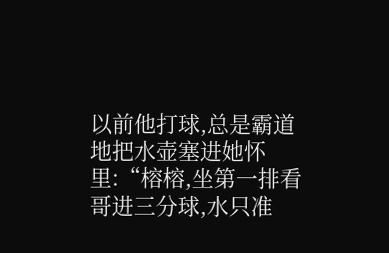以前他打球,总是霸道地把水壶塞进她怀里:“榕榕,坐第一排看哥进三分球,水只准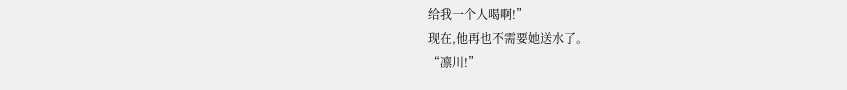给我一个人喝啊!”
现在,他再也不需要她送水了。
“凛川!”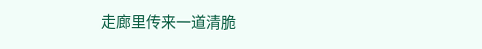走廊里传来一道清脆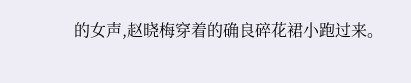的女声,赵晓梅穿着的确良碎花裙小跑过来。